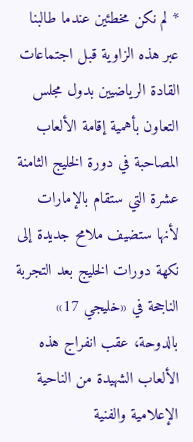* لم نكن مخطئين عندما طالبنا عبر هذه الزاوية قبل اجتماعات القادة الرياضيين بدول مجلس التعاون بأهمية إقامة الألعاب المصاحبة في دورة الخليج الثامنة عشرة التي ستقام بالإمارات لأنها ستضيف ملامح جديدة إلى نكهة دورات الخليج بعد التجربة الناجحة في «خليجي 17» بالدوحة، عقب انفراج هذه الألعاب الشهيدة من الناحية الإعلامية والفنية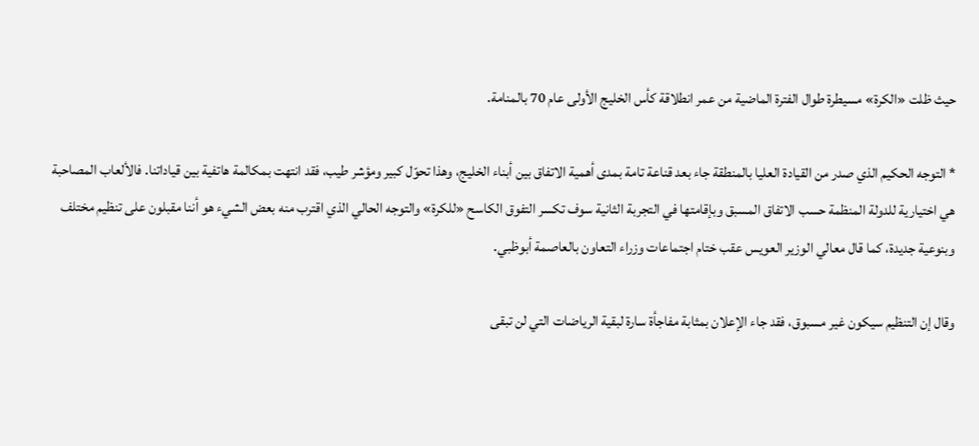حيث ظلت «الكرة» مسيطرة طوال الفترة الماضية من عمر انطلاقة كأس الخليج الأولى عام 70 بالمنامة.

* التوجه الحكيم الذي صدر من القيادة العليا بالمنطقة جاء بعد قناعة تامة بمدى أهمية الاتفاق بين أبناء الخليج، وهذا تحوّل كبير ومؤشر طيب، فقد انتهت بمكالمة هاتفية بين قياداتنا. فالألعاب المصاحبة هي اختيارية للدولة المنظمة حسب الاتفاق المسبق وبإقامتها في التجربة الثانية سوف تكسر التفوق الكاسح «للكرة» والتوجه الحالي الذي اقترب منه بعض الشيء هو أننا مقبلون على تنظيم مختلف وبنوعية جديدة، كما قال معالي الوزير العويس عقب ختام اجتماعات وزراء التعاون بالعاصمة أبوظبي.

وقال إن التنظيم سيكون غير مسبوق، فقد جاء الإعلان بمثابة مفاجأة سارة لبقية الرياضات التي لن تبقى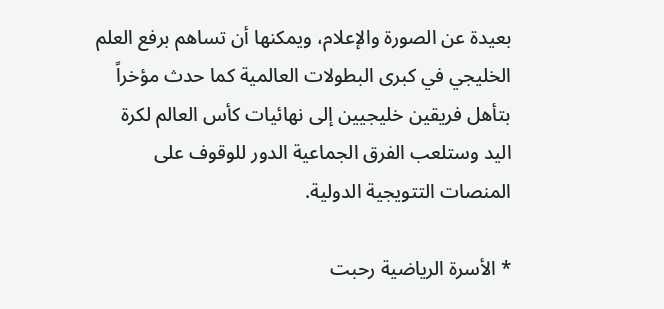بعيدة عن الصورة والإعلام، ويمكنها أن تساهم برفع العلم الخليجي في كبرى البطولات العالمية كما حدث مؤخراً بتأهل فريقين خليجيين إلى نهائيات كأس العالم لكرة اليد وستلعب الفرق الجماعية الدور للوقوف على المنصات التتويجية الدولية.

* الأسرة الرياضية رحبت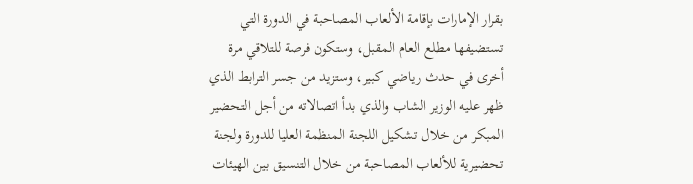بقرار الإمارات بإقامة الألعاب المصاحبة في الدورة التي تستضيفها مطلع العام المقبل، وستكون فرصة للتلاقي مرة أخرى في حدث رياضي كبير، وستزيد من جسر الترابط الذي ظهر عليه الوزير الشاب والذي بدأ اتصالاته من أجل التحضير المبكر من خلال تشكيل اللجنة المنظمة العليا للدورة ولجنة تحضيرية للألعاب المصاحبة من خلال التنسيق بين الهيئات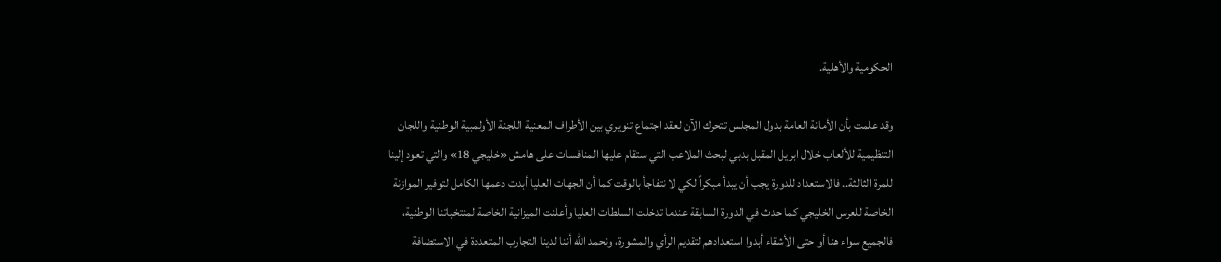الحكومية والأهلية.

وقد علمت بأن الأمانة العامة بدول المجلس تتحرك الآن لعقد اجتماع تنويري بين الأطراف المعنية اللجنة الأولمبية الوطنية واللجان التنظيمية للألعاب خلال ابريل المقبل بدبي لبحث الملاعب التي ستقام عليها المنافسات على هامش «خليجي 18» والتي تعود إلينا للمرة الثالثة.. فالاستعداد للدورة يجب أن يبدأ مبكراً لكي لا نتفاجأ بالوقت كما أن الجهات العليا أبدت دعمها الكامل لتوفير الموازنة الخاصة للعرس الخليجي كما حدث في الدورة السابقة عندما تدخلت السلطات العليا وأعلنت الميزانية الخاصة لمنتخباتنا الوطنية، فالجميع سواء هنا أو حتى الأشقاء أبدوا استعدادهم لتقديم الرأي والمشورة، ونحمد الله أننا لدينا التجارب المتعددة في الاستضافة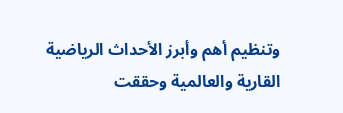وتنظيم أهم وأبرز الأحداث الرياضية القارية والعالمية وحققت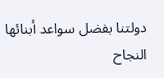دولتنا بفضل سواعد أبنائها النجاح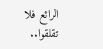الرائع فلا تقلقوا..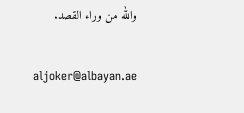والله من وراء القصد.

aljoker@albayan.ae